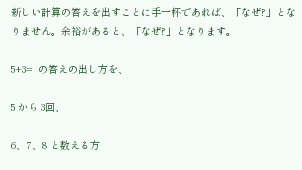新しい計算の答えを出すことに手一杯であれば、「なぜ?」となりません。余裕があると、「なぜ?」となります。

5+3=  の答えの出し方を、

5 から 3回、

6、7、8 と数える方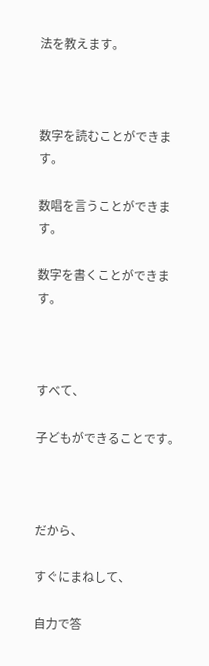法を教えます。



数字を読むことができます。

数唱を言うことができます。

数字を書くことができます。



すべて、

子どもができることです。



だから、

すぐにまねして、

自力で答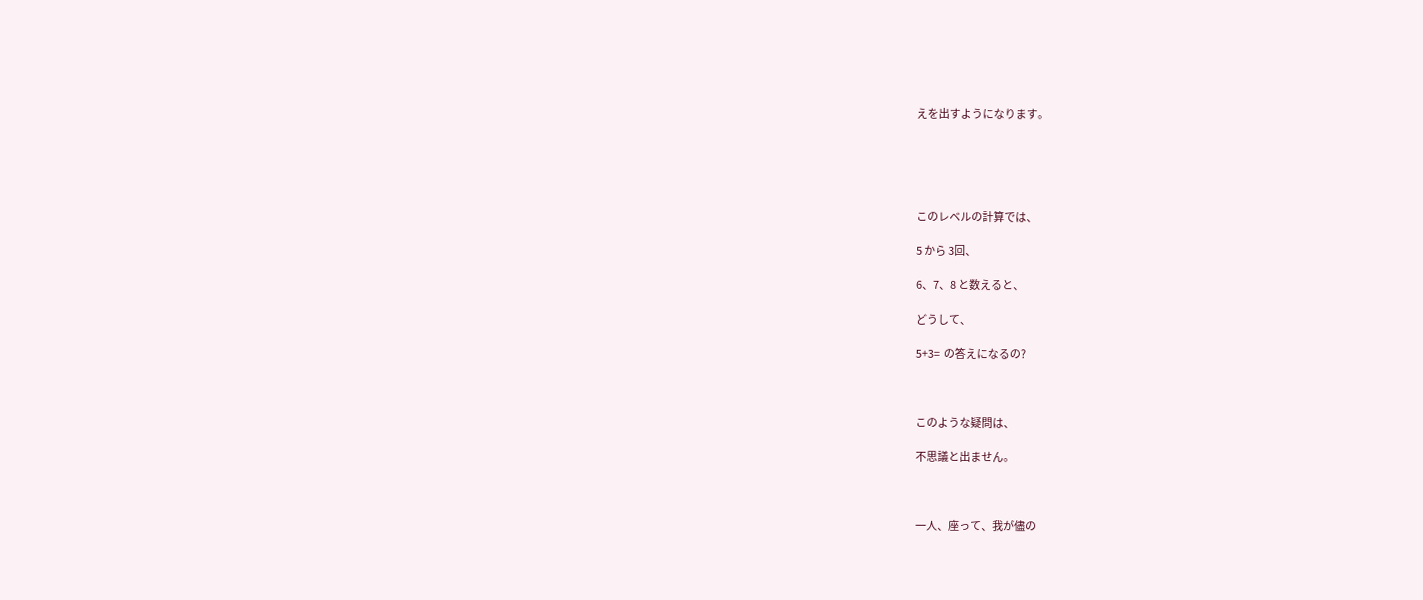えを出すようになります。





このレベルの計算では、

5 から 3回、

6、7、8 と数えると、

どうして、

5+3=  の答えになるの?



このような疑問は、

不思議と出ません。



一人、座って、我が儘の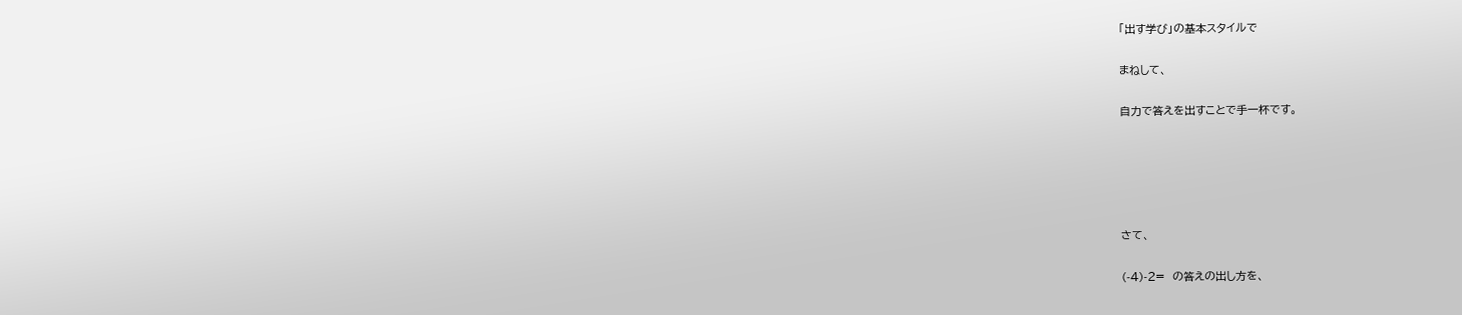「出す学び」の基本スタイルで

まねして、

自力で答えを出すことで手一杯です。





さて、

(-4)-2=  の答えの出し方を、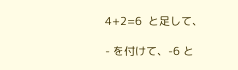4+2=6  と足して、

- を付けて、-6 と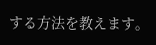する方法を教えます。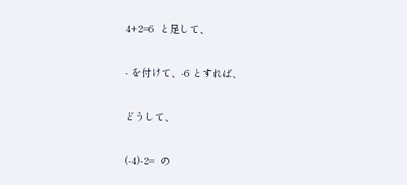4+2=6  と足して、

- を付けて、-6 とすれば、

どうして、

(-4)-2=  の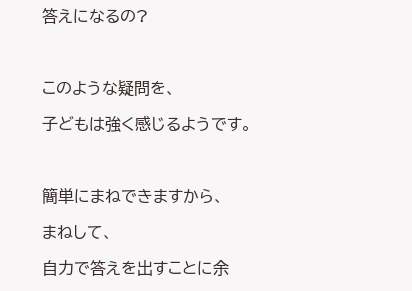答えになるの?



このような疑問を、

子どもは強く感じるようです。



簡単にまねできますから、

まねして、

自力で答えを出すことに余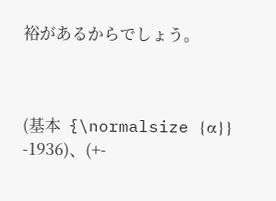裕があるからでしょう。



(基本  {\normalsize {α}} -1936)、(+-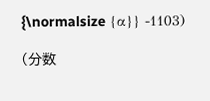{\normalsize {α}} -1103)

(分数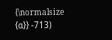{\normalsize {α}} -713)